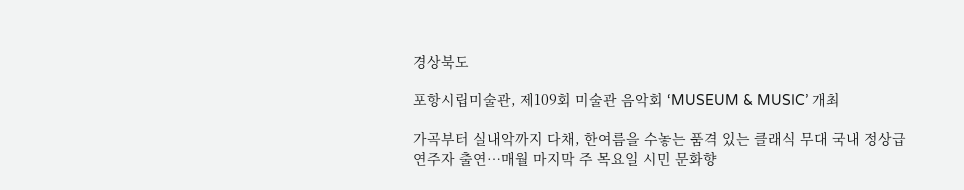경상북도

포항시립미술관, 제109회 미술관 음악회 ‘MUSEUM & MUSIC’ 개최

가곡부터 실내악까지 다채, 한여름을 수놓는 품격 있는 클래식 무대 국내 정상급 연주자 출연…매월 마지막 주 목요일 시민 문화향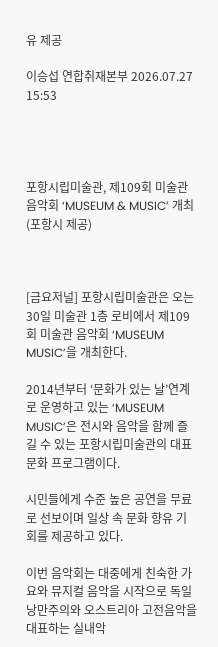유 제공

이승섭 연합취재본부 2026.07.27 15:53




포항시립미술관, 제109회 미술관 음악회 ‘MUSEUM & MUSIC’ 개최 (포항시 제공)



[금요저널] 포항시립미술관은 오는 30일 미술관 1층 로비에서 제109회 미술관 음악회 ‘MUSEUM MUSIC’을 개최한다.

2014년부터 ‘문화가 있는 날’연계로 운영하고 있는 ‘MUSEUM MUSIC’은 전시와 음악을 함께 즐길 수 있는 포항시립미술관의 대표 문화 프로그램이다.

시민들에게 수준 높은 공연을 무료로 선보이며 일상 속 문화 향유 기회를 제공하고 있다.

이번 음악회는 대중에게 친숙한 가요와 뮤지컬 음악을 시작으로 독일 낭만주의와 오스트리아 고전음악을 대표하는 실내악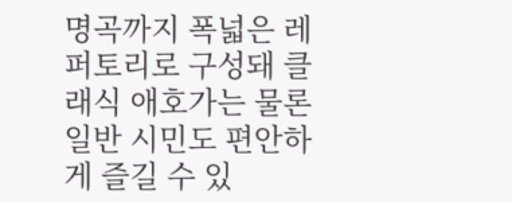명곡까지 폭넓은 레퍼토리로 구성돼 클래식 애호가는 물론 일반 시민도 편안하게 즐길 수 있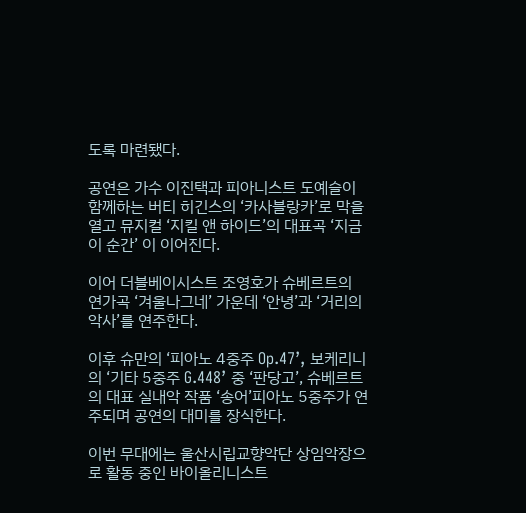도록 마련됐다.

공연은 가수 이진택과 피아니스트 도예슬이 함께하는 버티 히긴스의 ‘카사블랑카’로 막을 열고 뮤지컬 ‘지킬 앤 하이드’의 대표곡 ‘지금 이 순간’ 이 이어진다.

이어 더블베이시스트 조영호가 슈베르트의 연가곡 ‘겨울나그네’ 가운데 ‘안녕’과 ‘거리의 악사’를 연주한다.

이후 슈만의 ‘피아노 4중주 Op.47’, 보케리니의 ‘기타 5중주 G.448’ 중 ‘판당고’, 슈베르트의 대표 실내악 작품 ‘송어’피아노 5중주가 연주되며 공연의 대미를 장식한다.

이번 무대에는 울산시립교향악단 상임악장으로 활동 중인 바이올리니스트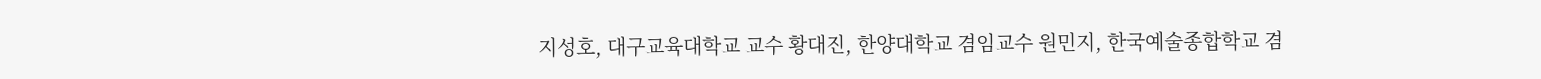지성호, 대구교육대학교 교수 황대진, 한양대학교 겸임교수 원민지, 한국예술종합학교 겸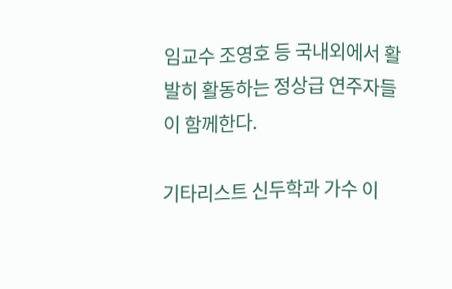임교수 조영호 등 국내외에서 활발히 활동하는 정상급 연주자들이 함께한다.

기타리스트 신두학과 가수 이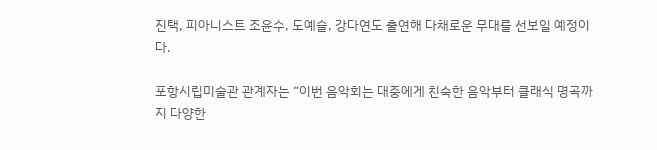진택, 피아니스트 조윤수, 도예슬, 강다연도 출연해 다채로운 무대를 선보일 예정이다.

포항시립미술관 관계자는 “이번 음악회는 대중에게 친숙한 음악부터 클래식 명곡까지 다양한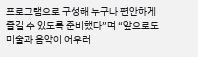프로그램으로 구성해 누구나 편안하게 즐길 수 있도록 준비했다”며 “앞으로도 미술과 음악이 어우러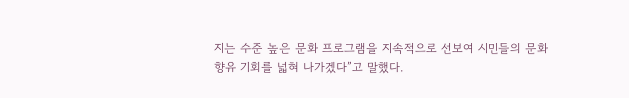지는 수준 높은 문화 프로그램을 지속적으로 선보여 시민들의 문화 향유 기회를 넓혀 나가겠다”고 말했다.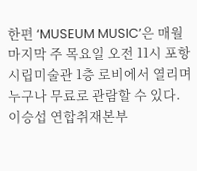한편 ‘MUSEUM MUSIC’은 매월 마지막 주 목요일 오전 11시 포항시립미술관 1층 로비에서 열리며 누구나 무료로 관람할 수 있다.
이승섭 연합취재본부